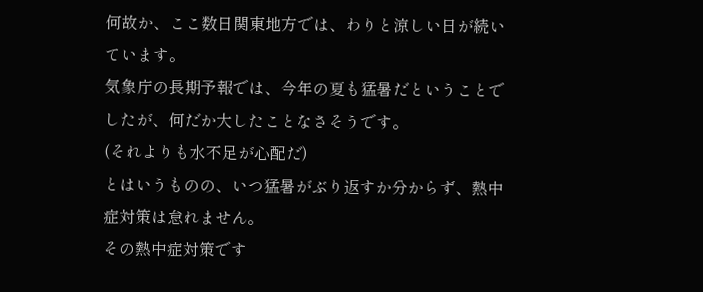何故か、ここ数日関東地方では、わりと涼しい日が続いています。
気象庁の長期予報では、今年の夏も猛暑だということでしたが、何だか大したことなさそうです。
(それよりも水不足が心配だ)
とはいうものの、いつ猛暑がぶり返すか分からず、熱中症対策は怠れません。
その熱中症対策です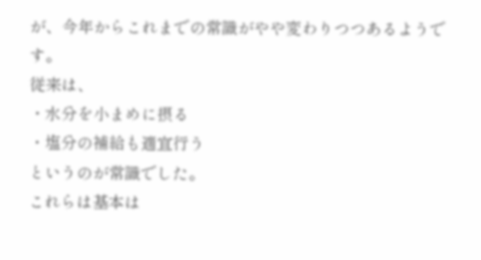が、今年からこれまでの常識がやや変わりつつあるようです。
従来は、
・水分を小まめに摂る
・塩分の補給も適宜行う
というのが常識でした。
これらは基本は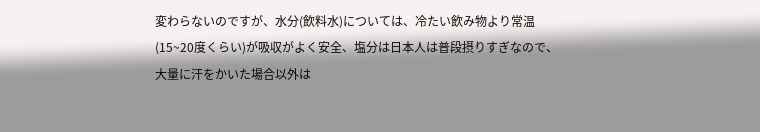変わらないのですが、水分(飲料水)については、冷たい飲み物より常温(15~20度くらい)が吸収がよく安全、塩分は日本人は普段摂りすぎなので、大量に汗をかいた場合以外は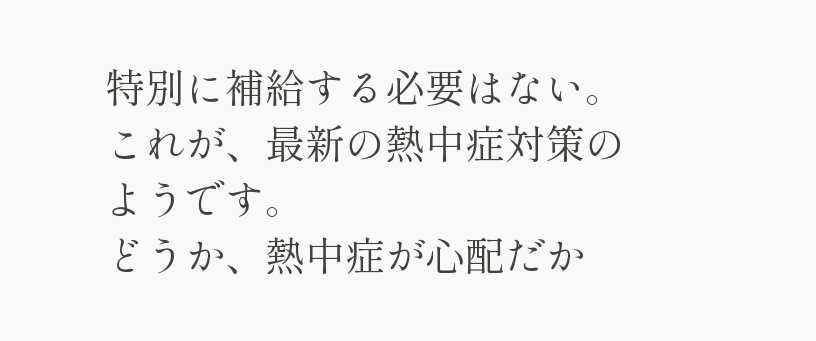特別に補給する必要はない。
これが、最新の熱中症対策のようです。
どうか、熱中症が心配だか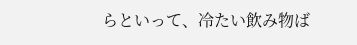らといって、冷たい飲み物ば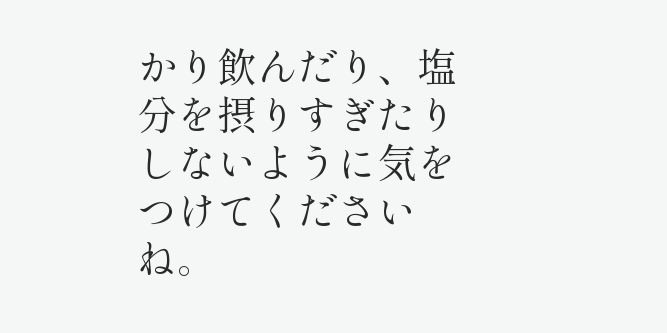かり飲んだり、塩分を摂りすぎたりしないように気をつけてくださいね。